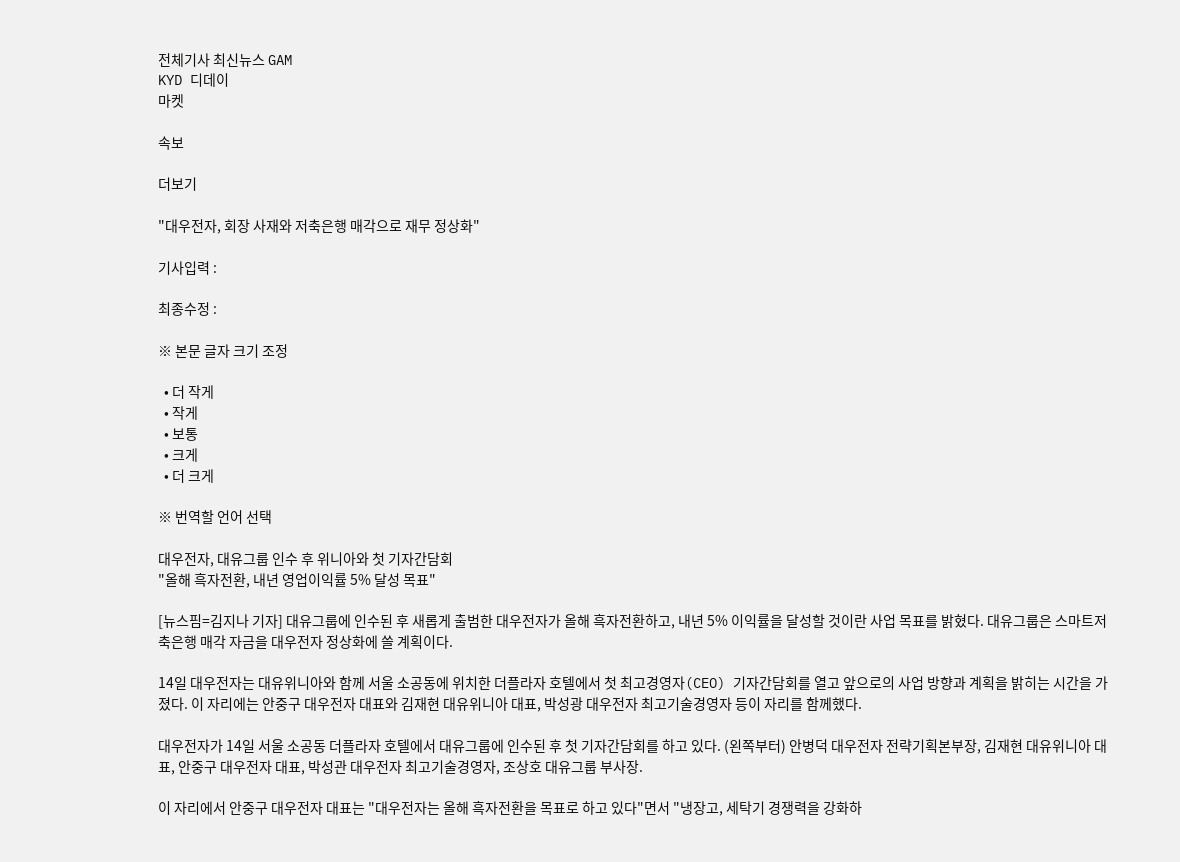전체기사 최신뉴스 GAM
KYD 디데이
마켓

속보

더보기

"대우전자, 회장 사재와 저축은행 매각으로 재무 정상화"

기사입력 :

최종수정 :

※ 본문 글자 크기 조정

  • 더 작게
  • 작게
  • 보통
  • 크게
  • 더 크게

※ 번역할 언어 선택

대우전자, 대유그룹 인수 후 위니아와 첫 기자간담회
"올해 흑자전환, 내년 영업이익률 5% 달성 목표"

[뉴스핌=김지나 기자] 대유그룹에 인수된 후 새롭게 출범한 대우전자가 올해 흑자전환하고, 내년 5% 이익률을 달성할 것이란 사업 목표를 밝혔다. 대유그룹은 스마트저축은행 매각 자금을 대우전자 정상화에 쓸 계획이다.

14일 대우전자는 대유위니아와 함께 서울 소공동에 위치한 더플라자 호텔에서 첫 최고경영자(CEO) 기자간담회를 열고 앞으로의 사업 방향과 계획을 밝히는 시간을 가졌다. 이 자리에는 안중구 대우전자 대표와 김재현 대유위니아 대표, 박성광 대우전자 최고기술경영자 등이 자리를 함께했다.

대우전자가 14일 서울 소공동 더플라자 호텔에서 대유그룹에 인수된 후 첫 기자간담회를 하고 있다. (왼쪽부터) 안병덕 대우전자 전략기획본부장, 김재현 대유위니아 대표, 안중구 대우전자 대표, 박성관 대우전자 최고기술경영자, 조상호 대유그룹 부사장.

이 자리에서 안중구 대우전자 대표는 "대우전자는 올해 흑자전환을 목표로 하고 있다"면서 "냉장고, 세탁기 경쟁력을 강화하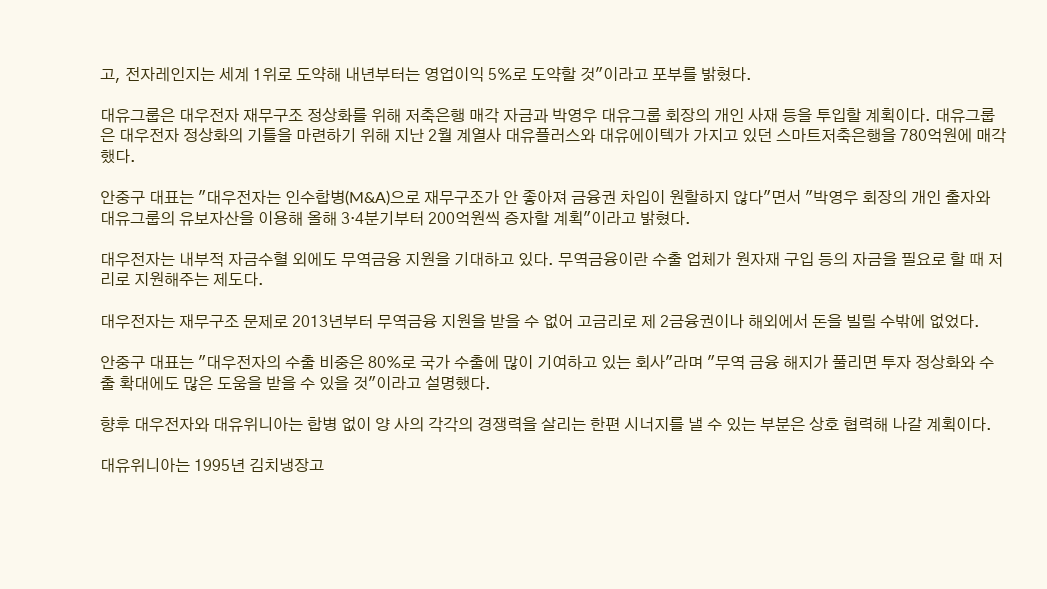고, 전자레인지는 세계 1위로 도약해 내년부터는 영업이익 5%로 도약할 것"이라고 포부를 밝혔다.

대유그룹은 대우전자 재무구조 정상화를 위해 저축은행 매각 자금과 박영우 대유그룹 회장의 개인 사재 등을 투입할 계획이다. 대유그룹은 대우전자 정상화의 기틀을 마련하기 위해 지난 2월 계열사 대유플러스와 대유에이텍가 가지고 있던 스마트저축은행을 780억원에 매각했다.

안중구 대표는 "대우전자는 인수합병(M&A)으로 재무구조가 안 좋아져 금융권 차입이 원할하지 않다"면서 "박영우 회장의 개인 출자와 대유그룹의 유보자산을 이용해 올해 3‧4분기부터 200억원씩 증자할 계획"이라고 밝혔다.

대우전자는 내부적 자금수혈 외에도 무역금융 지원을 기대하고 있다. 무역금융이란 수출 업체가 원자재 구입 등의 자금을 필요로 할 때 저리로 지원해주는 제도다.

대우전자는 재무구조 문제로 2013년부터 무역금융 지원을 받을 수 없어 고금리로 제 2금융권이나 해외에서 돈을 빌릴 수밖에 없었다.

안중구 대표는 "대우전자의 수출 비중은 80%로 국가 수출에 많이 기여하고 있는 회사"라며 "무역 금융 해지가 풀리면 투자 정상화와 수출 확대에도 많은 도움을 받을 수 있을 것"이라고 설명했다.

향후 대우전자와 대유위니아는 합병 없이 양 사의 각각의 경쟁력을 살리는 한편 시너지를 낼 수 있는 부분은 상호 협력해 나갈 계획이다.

대유위니아는 1995년 김치냉장고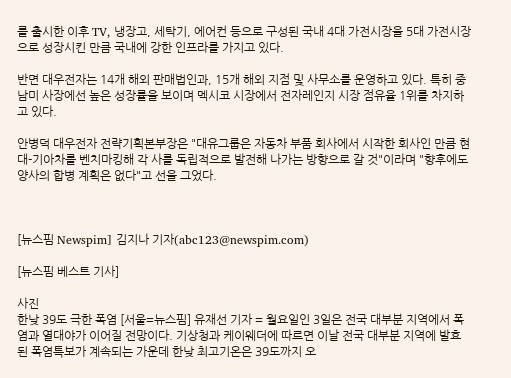를 출시한 이후 TV, 냉장고, 세탁기, 에어컨 등으로 구성된 국내 4대 가전시장을 5대 가전시장으로 성장시킨 만큼 국내에 강한 인프라를 가지고 있다.

반면 대우전자는 14개 해외 판매법인과, 15개 해외 지점 및 사무소를 운영하고 있다. 특히 중남미 사장에선 높은 성장률을 보이며 멕시코 시장에서 전자레인지 시장 점유율 1위를 차지하고 있다.

안병덕 대우전자 전략기획본부장은 "대유그룹은 자동차 부품 회사에서 시작한 회사인 만큼 현대-기아차를 벤치마킹해 각 사를 독립적으로 발전해 나가는 방향으로 갈 것"이라며 "향후에도 양사의 합병 계획은 없다"고 선을 그었다.



[뉴스핌 Newspim] 김지나 기자(abc123@newspim.com)

[뉴스핌 베스트 기사]

사진
한낮 39도 극한 폭염 [서울=뉴스핌] 유재선 기자 = 월요일인 3일은 전국 대부분 지역에서 폭염과 열대야가 이어질 전망이다. 기상청과 케이웨더에 따르면 이날 전국 대부분 지역에 발효된 폭염특보가 계속되는 가운데 한낮 최고기온은 39도까지 오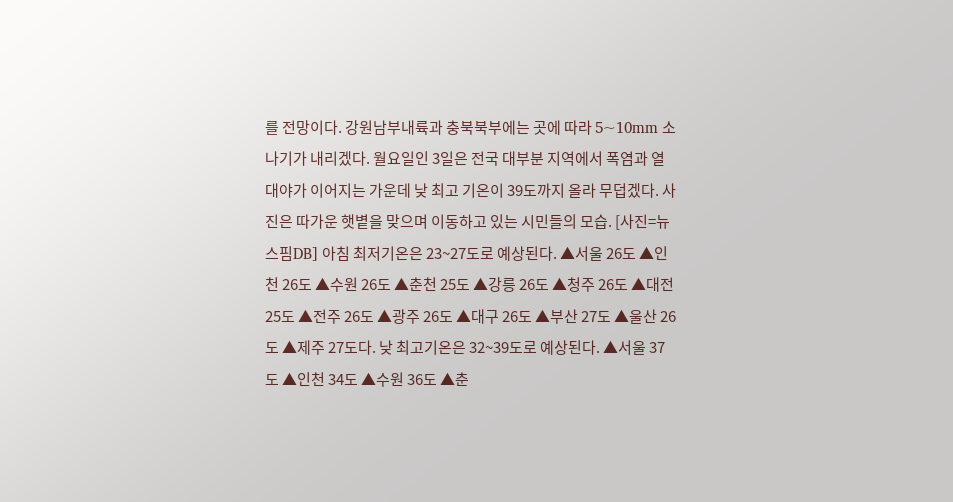를 전망이다. 강원남부내륙과 충북북부에는 곳에 따라 5~10mm 소나기가 내리겠다. 월요일인 3일은 전국 대부분 지역에서 폭염과 열대야가 이어지는 가운데 낮 최고 기온이 39도까지 올라 무덥겠다. 사진은 따가운 햇볕을 맞으며 이동하고 있는 시민들의 모습. [사진=뉴스핌DB] 아침 최저기온은 23~27도로 예상된다. ▲서울 26도 ▲인천 26도 ▲수원 26도 ▲춘천 25도 ▲강릉 26도 ▲청주 26도 ▲대전 25도 ▲전주 26도 ▲광주 26도 ▲대구 26도 ▲부산 27도 ▲울산 26도 ▲제주 27도다. 낮 최고기온은 32~39도로 예상된다. ▲서울 37도 ▲인천 34도 ▲수원 36도 ▲춘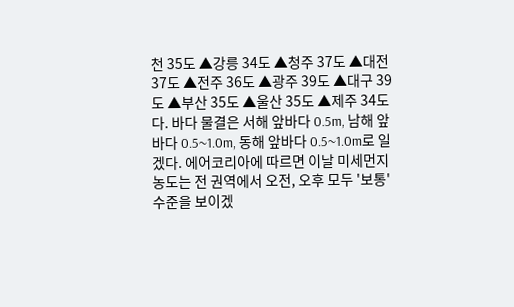천 35도 ▲강릉 34도 ▲청주 37도 ▲대전 37도 ▲전주 36도 ▲광주 39도 ▲대구 39도 ▲부산 35도 ▲울산 35도 ▲제주 34도다. 바다 물결은 서해 앞바다 0.5m, 남해 앞바다 0.5~1.0m, 동해 앞바다 0.5~1.0m로 일겠다. 에어코리아에 따르면 이날 미세먼지 농도는 전 권역에서 오전, 오후 모두 '보통' 수준을 보이겠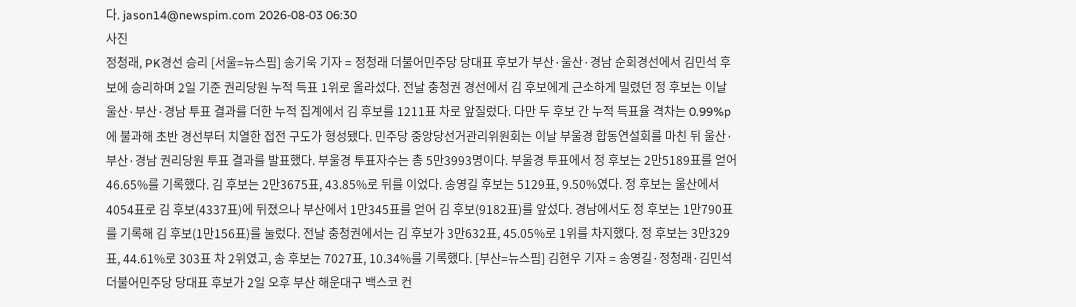다. jason14@newspim.com 2026-08-03 06:30
사진
정청래, PK경선 승리 [서울=뉴스핌] 송기욱 기자 = 정청래 더불어민주당 당대표 후보가 부산·울산·경남 순회경선에서 김민석 후보에 승리하며 2일 기준 권리당원 누적 득표 1위로 올라섰다. 전날 충청권 경선에서 김 후보에게 근소하게 밀렸던 정 후보는 이날 울산·부산·경남 투표 결과를 더한 누적 집계에서 김 후보를 1211표 차로 앞질렀다. 다만 두 후보 간 누적 득표율 격차는 0.99%p에 불과해 초반 경선부터 치열한 접전 구도가 형성됐다. 민주당 중앙당선거관리위원회는 이날 부울경 합동연설회를 마친 뒤 울산·부산·경남 권리당원 투표 결과를 발표했다. 부울경 투표자수는 총 5만3993명이다. 부울경 투표에서 정 후보는 2만5189표를 얻어 46.65%를 기록했다. 김 후보는 2만3675표, 43.85%로 뒤를 이었다. 송영길 후보는 5129표, 9.50%였다. 정 후보는 울산에서 4054표로 김 후보(4337표)에 뒤졌으나 부산에서 1만345표를 얻어 김 후보(9182표)를 앞섰다. 경남에서도 정 후보는 1만790표를 기록해 김 후보(1만156표)를 눌렀다. 전날 충청권에서는 김 후보가 3만632표, 45.05%로 1위를 차지했다. 정 후보는 3만329표, 44.61%로 303표 차 2위였고, 송 후보는 7027표, 10.34%를 기록했다. [부산=뉴스핌] 김현우 기자 = 송영길·정청래·김민석 더불어민주당 당대표 후보가 2일 오후 부산 해운대구 백스코 컨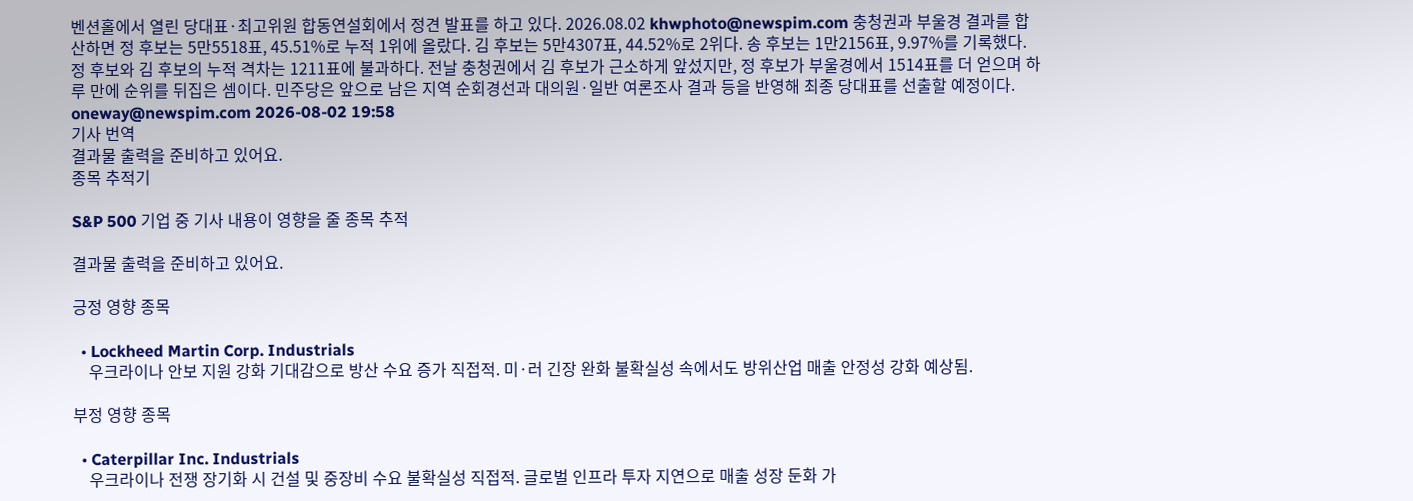벤션홀에서 열린 당대표·최고위원 합동연설회에서 정견 발표를 하고 있다. 2026.08.02 khwphoto@newspim.com 충청권과 부울경 결과를 합산하면 정 후보는 5만5518표, 45.51%로 누적 1위에 올랐다. 김 후보는 5만4307표, 44.52%로 2위다. 송 후보는 1만2156표, 9.97%를 기록했다. 정 후보와 김 후보의 누적 격차는 1211표에 불과하다. 전날 충청권에서 김 후보가 근소하게 앞섰지만, 정 후보가 부울경에서 1514표를 더 얻으며 하루 만에 순위를 뒤집은 셈이다. 민주당은 앞으로 남은 지역 순회경선과 대의원·일반 여론조사 결과 등을 반영해 최종 당대표를 선출할 예정이다. oneway@newspim.com 2026-08-02 19:58
기사 번역
결과물 출력을 준비하고 있어요.
종목 추적기

S&P 500 기업 중 기사 내용이 영향을 줄 종목 추적

결과물 출력을 준비하고 있어요.

긍정 영향 종목

  • Lockheed Martin Corp. Industrials
    우크라이나 안보 지원 강화 기대감으로 방산 수요 증가 직접적. 미·러 긴장 완화 불확실성 속에서도 방위산업 매출 안정성 강화 예상됨.

부정 영향 종목

  • Caterpillar Inc. Industrials
    우크라이나 전쟁 장기화 시 건설 및 중장비 수요 불확실성 직접적. 글로벌 인프라 투자 지연으로 매출 성장 둔화 가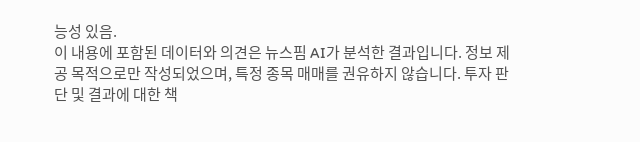능성 있음.
이 내용에 포함된 데이터와 의견은 뉴스핌 AI가 분석한 결과입니다. 정보 제공 목적으로만 작성되었으며, 특정 종목 매매를 권유하지 않습니다. 투자 판단 및 결과에 대한 책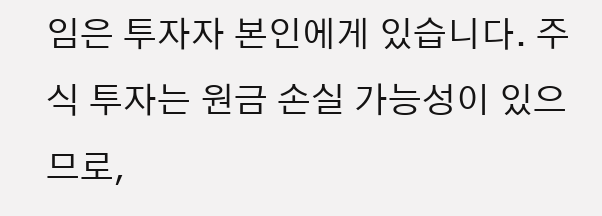임은 투자자 본인에게 있습니다. 주식 투자는 원금 손실 가능성이 있으므로,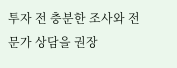투자 전 충분한 조사와 전문가 상담을 권장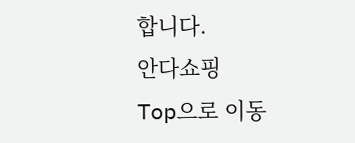합니다.
안다쇼핑
Top으로 이동